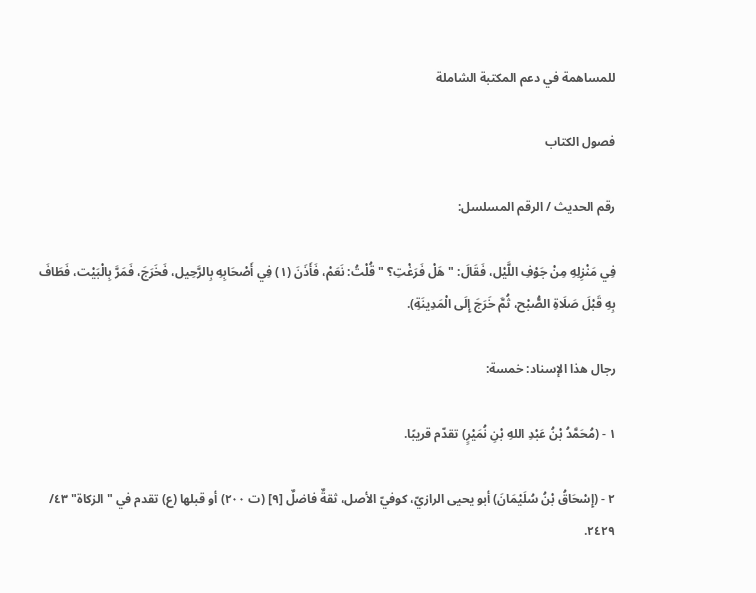للمساهمة في دعم المكتبة الشاملة

فصول الكتاب

رقم الحديث / الرقم المسلسل:

فِي مَنْزِلِهِ مِنْ جَوْفِ اللَّيْل، فَقَالَ: "هَلْ فَرَغْتِ؟ " قُلْتُ: نَعَمْ، فَأَذَنَ (١) فِي أَصْحَابِهِ بِالرَّحِيل، فَخَرَجَ، فَمَرَّ بِالْبَيْت، فَطَافَ بِهِ قَبْلَ صَلَاةِ الصُّبْح، ثُمَّ خَرَجَ إِلَى الْمَدِينَةِ).

رجال هذا الإسناد: خمسة:

١ - (مُحَمَّدُ بْنُ عَبْدِ اللهِ بْنِ نُمَيْرٍ) تقدّم قريبًا.

٢ - (إِسْحَاقُ بْنُ سُلَيْمَانَ) أبو يحيى الرازيّ، كوفيّ الأصل، ثقةٌ فاضلٌ [٩] (ت ٢٠٠) أو قبلها (ع) تقدم في "الزكاة" ٤٣/ ٢٤٢٩.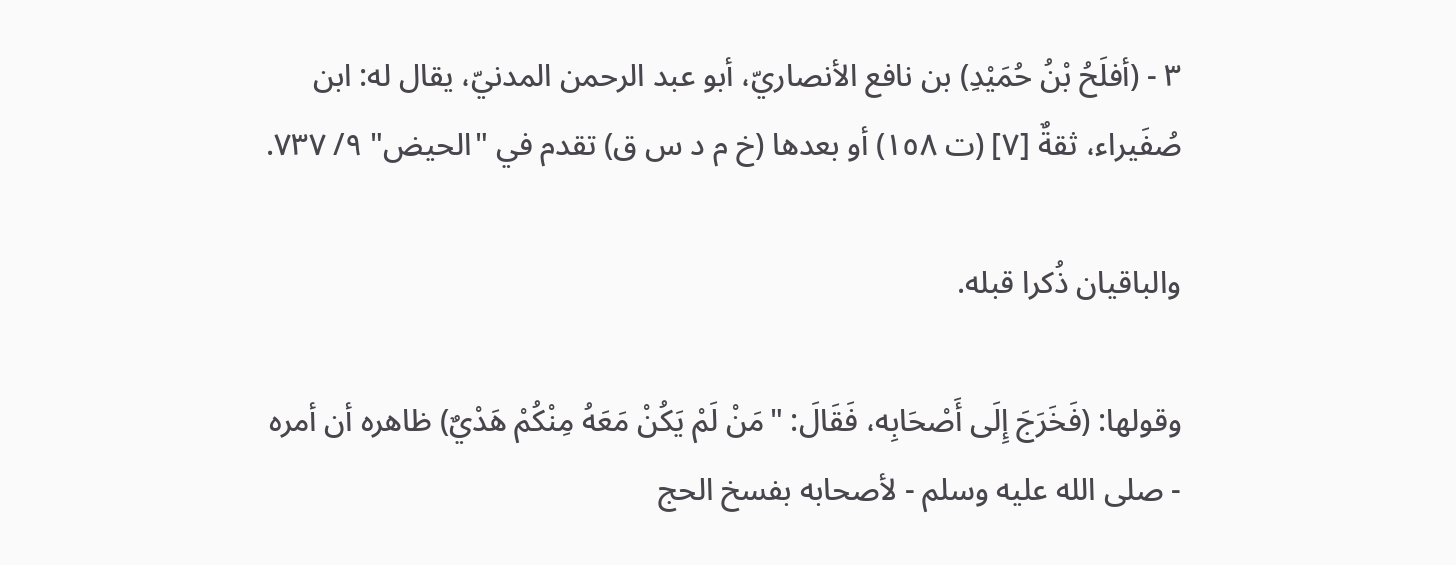٣ - (أفلَحُ بْنُ حُمَيْدِ) بن نافع الأنصاريّ، أبو عبد الرحمن المدنيّ، يقال له: ابن صُفَيراء، ثقةٌ [٧] (ت ١٥٨) أو بعدها (خ م د س ق) تقدم في "الحيض" ٩/ ٧٣٧.

والباقيان ذُكرا قبله.

وقولها: (فَخَرَجَ إِلَى أَصْحَابِه، فَقَالَ: "مَنْ لَمْ يَكُنْ مَعَهُ مِنْكُمْ هَدْيٌ) ظاهره أن أمره - صلى الله عليه وسلم - لأصحابه بفسخ الحج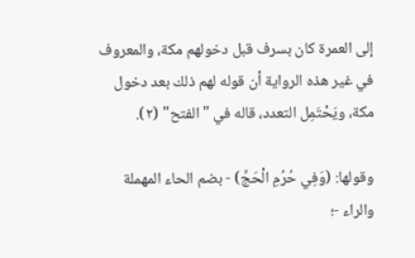إلى العمرة كان بسرف قبل دخولهم مكة، والمعروف في غير هذه الرواية أن قوله لهم ذلك بعد دخول مكة، ويَحْتَمِل التعدد، قاله في "الفتح" (٢).

وقولها: (وَفِي حُرُمِ الْحَجِّ) - بضم الحاء المهملة والراء -؛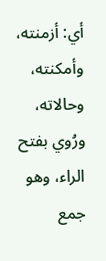أي: أزمنته، وأمكنته، وحالاته، ورُوي بفتح الراء، وهو جمع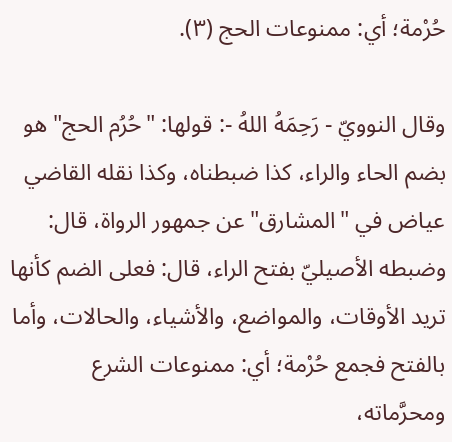حُرْمة؛ أي: ممنوعات الحج (٣).

وقال النوويّ - رَحِمَهُ اللهُ -: قولها: "حُرُم الحج" هو بضم الحاء والراء، كذا ضبطناه، وكذا نقله القاضي عياض في "المشارق" عن جمهور الرواة، قال: وضبطه الأصيليّ بفتح الراء، قال: فعلى الضم كأنها تريد الأوقات، والمواضع، والأشياء، والحالات، وأما بالفتح فجمع حُرْمة؛ أي: ممنوعات الشرع ومحرَّماته،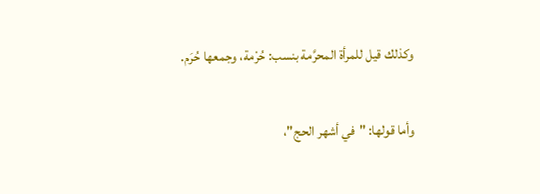وكذلك قيل للمرأة المحرَّمة بنسب: حُرْمة، وجمعها حُرَم.

وأما قولها: "في أشهر الحج"،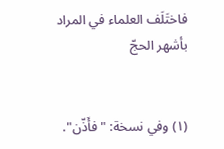فاختَلَف العلماء في المراد بأشهر الحجّ


(١) وفي نسخة: "فأَذّن".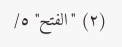(٢) "الفتح" ٥/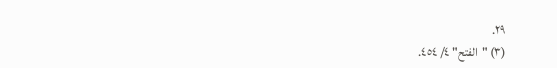٢٩.
(٣) "الفتح" ٤/ ٤٥٤.